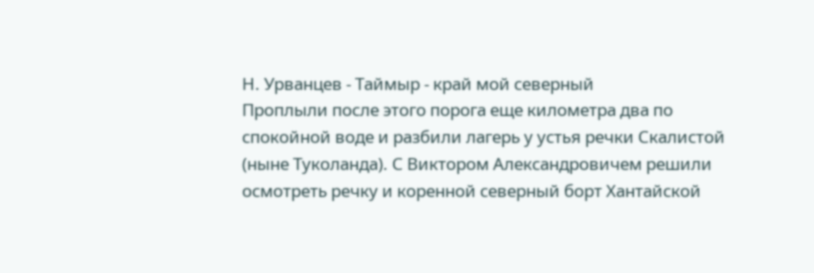Н. Урванцев - Таймыр - край мой северный
Проплыли после этого порога еще километра два по спокойной воде и разбили лагерь у устья речки Скалистой (ныне Туколанда). С Виктором Александровичем решили осмотреть речку и коренной северный борт Хантайской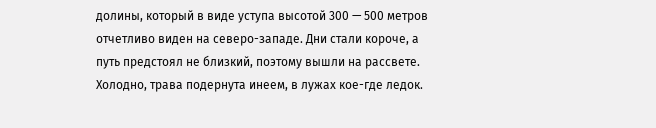долины, который в виде уступа высотой 300 — 500 метров отчетливо виден на северо-западе. Дни стали короче, а путь предстоял не близкий, поэтому вышли на рассвете. Холодно, трава подернута инеем, в лужах кое-где ледок.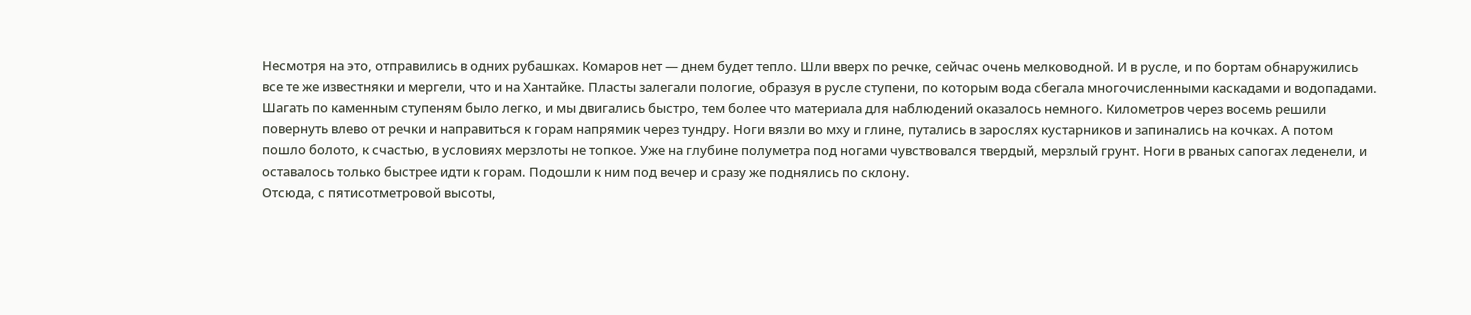Несмотря на это, отправились в одних рубашках. Комаров нет — днем будет тепло. Шли вверх по речке, сейчас очень мелководной. И в русле, и по бортам обнаружились все те же известняки и мергели, что и на Хантайке. Пласты залегали пологие, образуя в русле ступени, по которым вода сбегала многочисленными каскадами и водопадами. Шагать по каменным ступеням было легко, и мы двигались быстро, тем более что материала для наблюдений оказалось немного. Километров через восемь решили повернуть влево от речки и направиться к горам напрямик через тундру. Ноги вязли во мху и глине, путались в зарослях кустарников и запинались на кочках. А потом пошло болото, к счастью, в условиях мерзлоты не топкое. Уже на глубине полуметра под ногами чувствовался твердый, мерзлый грунт. Ноги в рваных сапогах леденели, и оставалось только быстрее идти к горам. Подошли к ним под вечер и сразу же поднялись по склону.
Отсюда, с пятисотметровой высоты,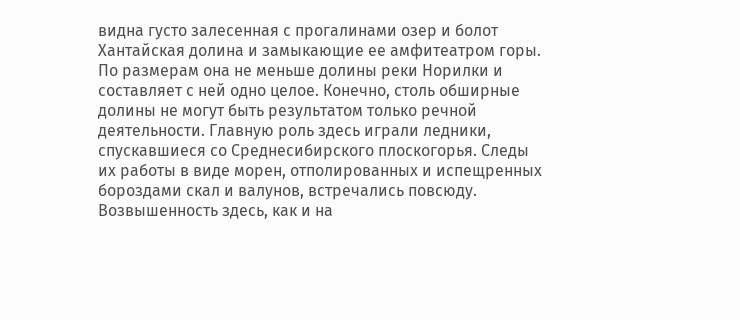видна густо залесенная с прогалинами озер и болот Хантайская долина и замыкающие ее амфитеатром горы. По размерам она не меньше долины реки Норилки и составляет с ней одно целое. Конечно, столь обширные долины не могут быть результатом только речной деятельности. Главную роль здесь играли ледники, спускавшиеся со Среднесибирского плоскогорья. Следы их работы в виде морен, отполированных и испещренных бороздами скал и валунов, встречались повсюду.
Возвышенность здесь, как и на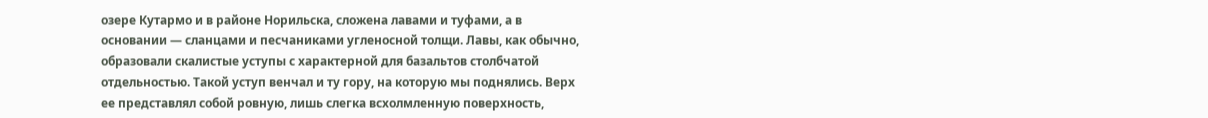озере Кутармо и в районе Норильска, сложена лавами и туфами, а в основании — сланцами и песчаниками угленосной толщи. Лавы, как обычно, образовали скалистые уступы с характерной для базальтов столбчатой отдельностью. Такой уступ венчал и ту гору, на которую мы поднялись. Верх ее представлял собой ровную, лишь слегка всхолмленную поверхность,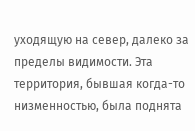уходящую на север, далеко за пределы видимости. Эта территория, бывшая когда-то низменностью, была поднята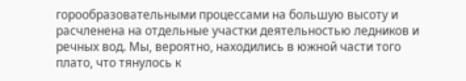горообразовательными процессами на большую высоту и расчленена на отдельные участки деятельностью ледников и речных вод. Мы, вероятно, находились в южной части того плато, что тянулось к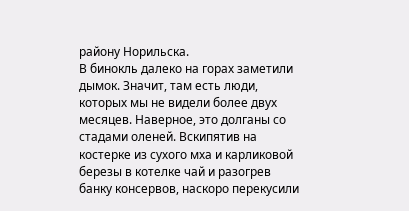району Норильска.
В бинокль далеко на горах заметили дымок. Значит, там есть люди, которых мы не видели более двух месяцев. Наверное, это долганы со стадами оленей. Вскипятив на костерке из сухого мха и карликовой березы в котелке чай и разогрев банку консервов, наскоро перекусили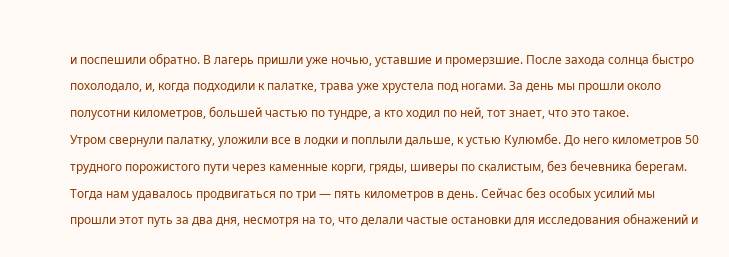и поспешили обратно. В лагерь пришли уже ночью, уставшие и промерзшие. После захода солнца быстро похолодало, и, когда подходили к палатке, трава уже хрустела под ногами. За день мы прошли около полусотни километров, большей частью по тундре, а кто ходил по ней, тот знает, что это такое.
Утром свернули палатку, уложили все в лодки и поплыли дальше, к устью Кулюмбе. До него километров 50 трудного порожистого пути через каменные корги, гряды, шиверы по скалистым, без бечевника берегам. Тогда нам удавалось продвигаться по три — пять километров в день. Сейчас без особых усилий мы прошли этот путь за два дня, несмотря на то, что делали частые остановки для исследования обнажений и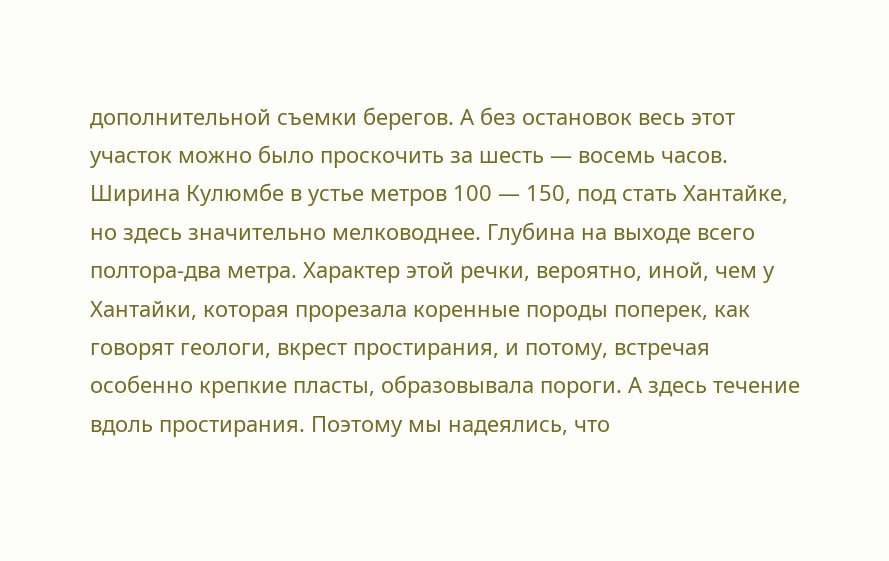дополнительной съемки берегов. А без остановок весь этот участок можно было проскочить за шесть — восемь часов.
Ширина Кулюмбе в устье метров 100 — 150, под стать Хантайке, но здесь значительно мелководнее. Глубина на выходе всего полтора-два метра. Характер этой речки, вероятно, иной, чем у Хантайки, которая прорезала коренные породы поперек, как говорят геологи, вкрест простирания, и потому, встречая особенно крепкие пласты, образовывала пороги. А здесь течение вдоль простирания. Поэтому мы надеялись, что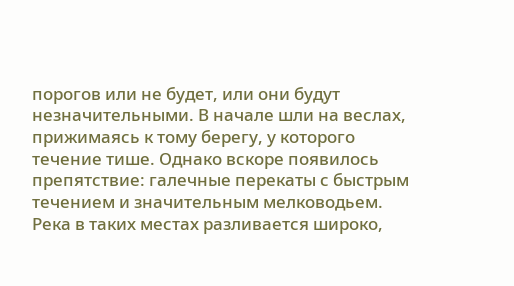порогов или не будет, или они будут незначительными. В начале шли на веслах, прижимаясь к тому берегу, у которого течение тише. Однако вскоре появилось препятствие: галечные перекаты с быстрым течением и значительным мелководьем. Река в таких местах разливается широко,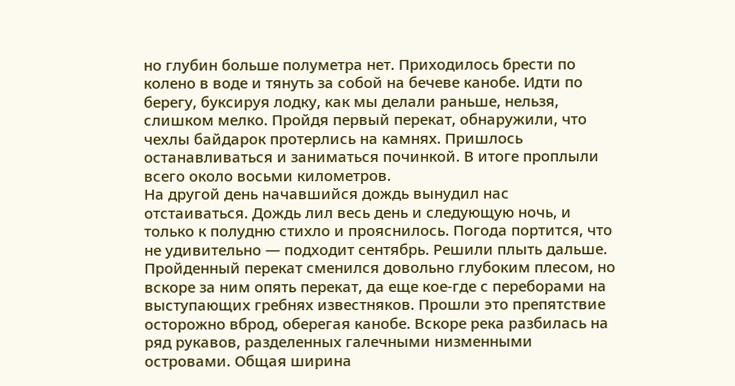но глубин больше полуметра нет. Приходилось брести по колено в воде и тянуть за собой на бечеве канобе. Идти по берегу, буксируя лодку, как мы делали раньше, нельзя, слишком мелко. Пройдя первый перекат, обнаружили, что чехлы байдарок протерлись на камнях. Пришлось останавливаться и заниматься починкой. В итоге проплыли всего около восьми километров.
На другой день начавшийся дождь вынудил нас отстаиваться. Дождь лил весь день и следующую ночь, и только к полудню стихло и прояснилось. Погода портится, что не удивительно — подходит сентябрь. Решили плыть дальше. Пройденный перекат сменился довольно глубоким плесом, но вскоре за ним опять перекат, да еще кое-где с переборами на выступающих гребнях известняков. Прошли это препятствие осторожно вброд, оберегая канобе. Вскоре река разбилась на ряд рукавов, разделенных галечными низменными островами. Общая ширина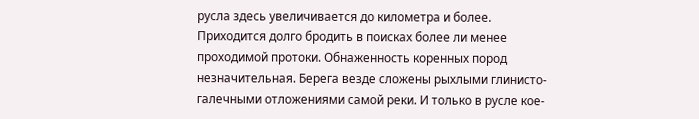русла здесь увеличивается до километра и более. Приходится долго бродить в поисках более ли менее проходимой протоки. Обнаженность коренных пород незначительная. Берега везде сложены рыхлыми глинисто-галечными отложениями самой реки. И только в русле кое-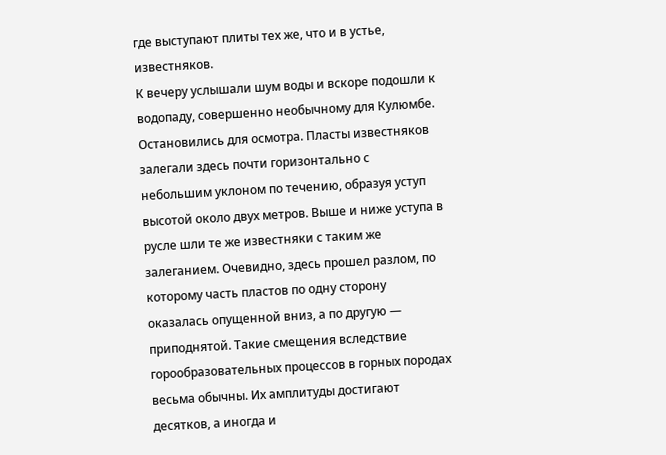где выступают плиты тех же, что и в устье, известняков.
К вечеру услышали шум воды и вскоре подошли к водопаду, совершенно необычному для Кулюмбе. Остановились для осмотра. Пласты известняков залегали здесь почти горизонтально с небольшим уклоном по течению, образуя уступ высотой около двух метров. Выше и ниже уступа в русле шли те же известняки с таким же залеганием. Очевидно, здесь прошел разлом, по которому часть пластов по одну сторону оказалась опущенной вниз, а по другую — приподнятой. Такие смещения вследствие горообразовательных процессов в горных породах весьма обычны. Их амплитуды достигают десятков, а иногда и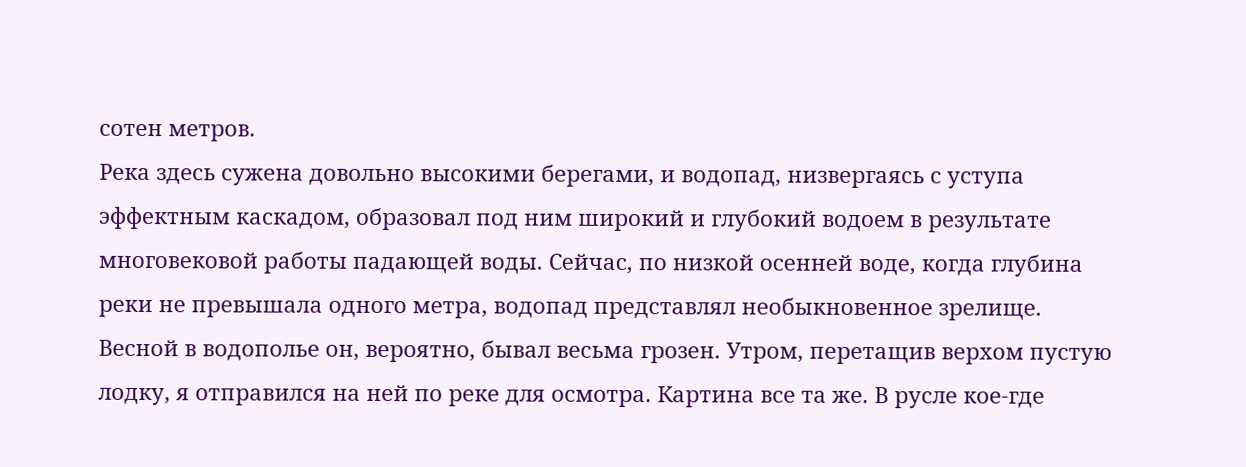сотен метров.
Река здесь сужена довольно высокими берегами, и водопад, низвергаясь с уступа эффектным каскадом, образовал под ним широкий и глубокий водоем в результате многовековой работы падающей воды. Сейчас, по низкой осенней воде, когда глубина реки не превышала одного метра, водопад представлял необыкновенное зрелище. Весной в водополье он, вероятно, бывал весьма грозен. Утром, перетащив верхом пустую лодку, я отправился на ней по реке для осмотра. Картина все та же. В русле кое-где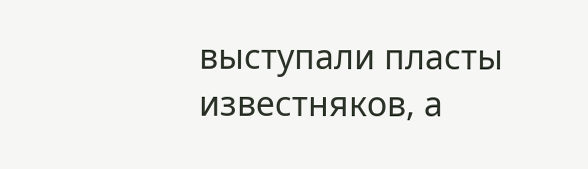выступали пласты известняков, а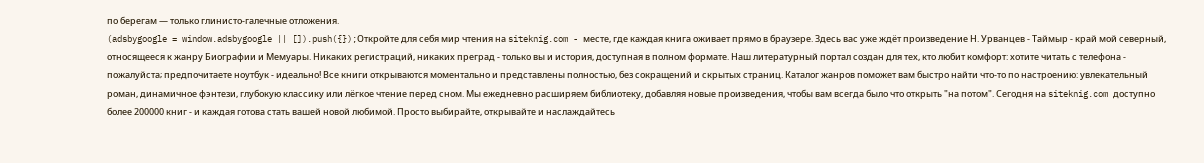по берегам — только глинисто-галечные отложения.
(adsbygoogle = window.adsbygoogle || []).push({});Откройте для себя мир чтения на siteknig.com - месте, где каждая книга оживает прямо в браузере. Здесь вас уже ждёт произведение Н. Урванцев - Таймыр - край мой северный, относящееся к жанру Биографии и Мемуары. Никаких регистраций, никаких преград - только вы и история, доступная в полном формате. Наш литературный портал создан для тех, кто любит комфорт: хотите читать с телефона - пожалуйста; предпочитаете ноутбук - идеально! Все книги открываются моментально и представлены полностью, без сокращений и скрытых страниц. Каталог жанров поможет вам быстро найти что-то по настроению: увлекательный роман, динамичное фэнтези, глубокую классику или лёгкое чтение перед сном. Мы ежедневно расширяем библиотеку, добавляя новые произведения, чтобы вам всегда было что открыть "на потом". Сегодня на siteknig.com доступно более 200000 книг - и каждая готова стать вашей новой любимой. Просто выбирайте, открывайте и наслаждайтесь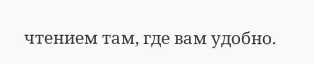чтением там, где вам удобно.